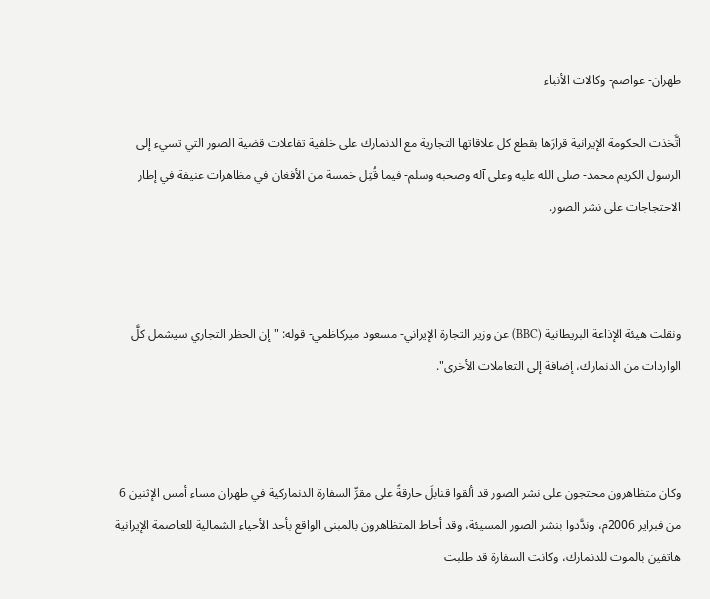طهران- عواصم- وكالات الأنباء

اتَّخذت الحكومة الإيرانية قرارَها بقطع كل علاقاتها التجارية مع الدنمارك على خلفية تفاعلات قضية الصور التي تسيء إلى الرسول الكريم محمد- صلى الله عليه وعلى آله وصحبه وسلم- فيما قُتِل خمسة من الأفغان في مظاهرات عنيفة في إطار الاحتجاجات على نشر الصور.



ونقلت هيئة الإذاعة البريطانية (BBC) عن وزير التجارة الإيراني- مسعود ميركاظمي- قوله: "إن الحظر التجاري سيشمل كلَّ الواردات من الدنمارك، إضافة إلى التعاملات الأخرى".



وكان متظاهرون محتجون على نشر الصور قد ألقوا قنابلَ حارقةً على مقرِّ السفارة الدنماركية في طهران مساء أمس الإثنين 6 من فبراير 2006م، وندَّدوا بنشر الصور المسيئة، وقد أحاط المتظاهرون بالمبنى الواقع بأحد الأحياء الشمالية للعاصمة الإيرانية هاتفين بالموت للدنمارك، وكانت السفارة قد طلبت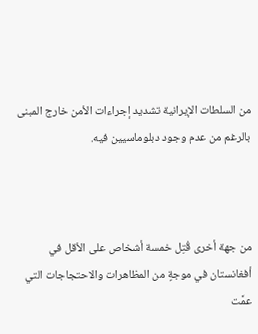من السلطات الإيرانية تشديد إجراءات الأمن خارج المبنى بالرغم من عدم وجود دبلوماسيين فيه.



من جهة أخرى قُتِل خمسة أشخاص على الأقل في أفغانستان في موجةٍ من المظاهرات والاحتجاجات التي عمَّت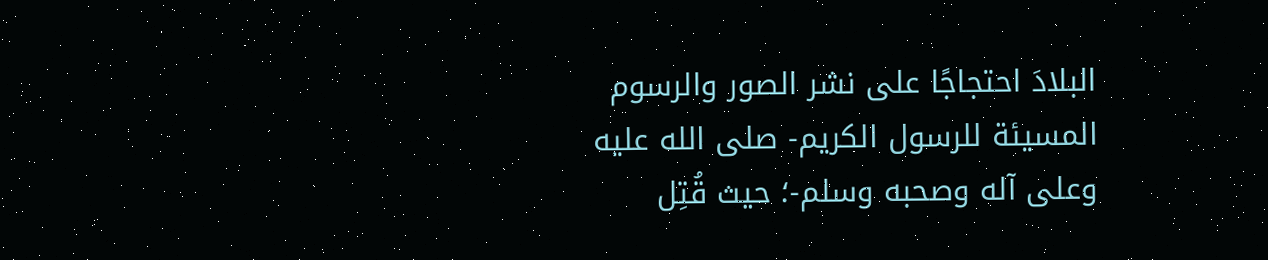البلادَ احتجاجًا على نشر الصور والرسوم المسيئة للرسول الكريم- صلى الله عليه وعلى آله وصحبه وسلم-؛ حيث قُتِل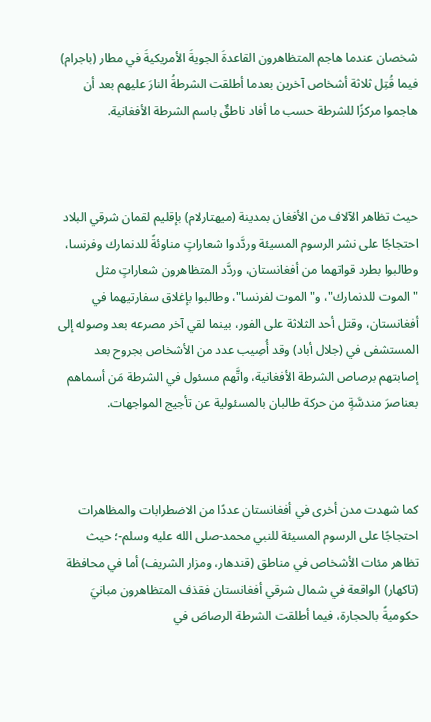شخصان عندما هاجم المتظاهرون القاعدةَ الجويةَ الأمريكيةَ في مطار (باجرام) فيما قُتِل ثلاثة أشخاص آخرين بعدما أطلقت الشرطةُ النارَ عليهم بعد أن هاجموا مركزًا للشرطة حسب ما أفاد ناطقٌ باسم الشرطة الأفغانية.



حيث تظاهر الآلاف من الأفغان بمدينة (ميهتارلام) بإقليم لقمان شرقي البلاد احتجاجًا على نشر الرسوم المسيئة وردَّدوا شعاراتٍ مناوئةً للدنمارك وفرنسا، وطالبوا بطرد قواتهما من أفغانستان، وردَّد المتظاهرون شعاراتٍ مثل "الموت للدنمارك"، و"الموت لفرنسا"، وطالبوا بإغلاق سفارتيهما في أفغانستان، وقتل أحد الثلاثة على الفور، بينما لقي آخر مصرعه بعد وصوله إلى المستشفى في (جلال أباد) وقد أُصِيب عدد من الأشخاص بجروح بعد إصابتهم برصاص الشرطة الأفغانية، واتَّهم مسئول في الشرطة مَن أسماهم بعناصرَ مندسَّةٍ من حركة طالبان بالمسئولية عن تأجيج المواجهات.



كما شهدت مدن أخرى في أفغانستان عددًا من الاضطرابات والمظاهرات احتجاجًا على الرسوم المسيئة للنبي محمد-صلى الله عليه وسلم-؛ حيث تظاهر مئات الأشخاص في مناطق (قندهار، ومزار الشريف) أما في محافظة (تاكهار) الواقعة في شمال شرقي أفغانستان فقذف المتظاهرون مبانيَ حكوميةً بالحجارة، فيما أطلقت الشرطة الرصاصَ في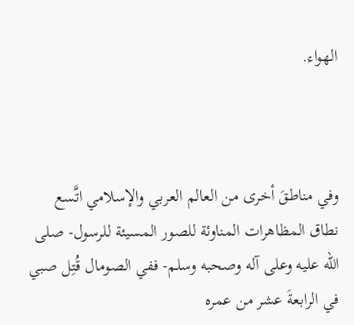الهواء.



وفي مناطقَ أخرى من العالم العربي والإسلامي اتَّسع نطاق المظاهرات المناوئة للصور المسيئة للرسول- صلى الله عليه وعلى آله وصحبه وسلم- ففي الصومال قُتِل صبي في الرابعةَ عشر من عمره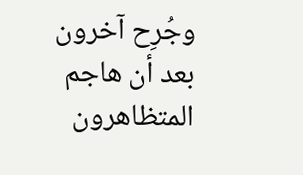وجُرِح آخرون بعد أن هاجم المتظاهرون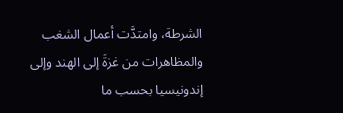الشرطة، وامتدَّت أعمال الشغب والمظاهرات من غزةَ إلى الهند وإلى إندونيسيا بحسب ما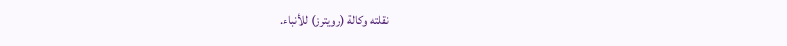نقلته وكالة (رويترز) للأنباء.